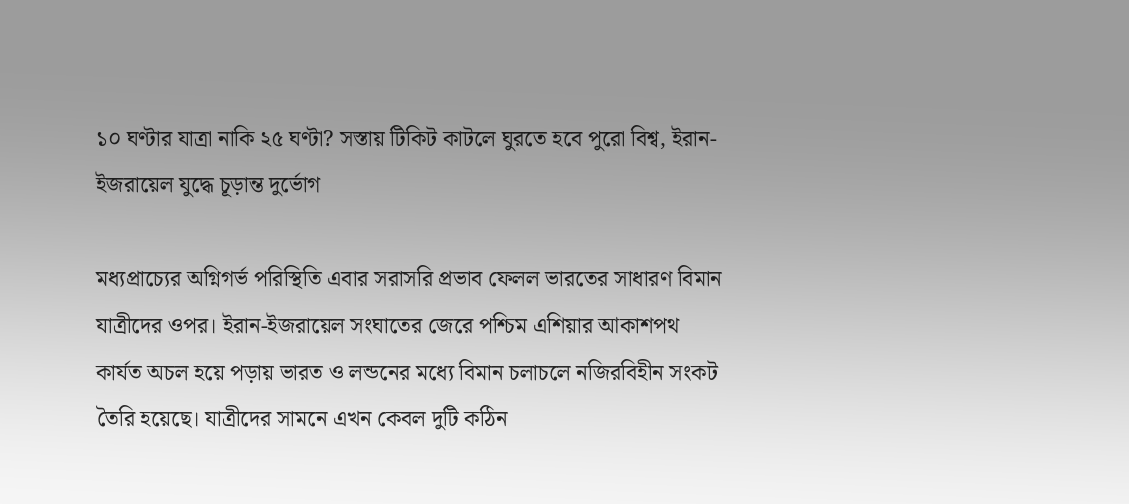১০ ঘণ্টার যাত্রা নাকি ২৫ ঘণ্টা? সস্তায় টিকিট কাটলে ঘুরতে হবে পুরো বিশ্ব, ইরান-ইজরায়েল যুদ্ধে চূড়ান্ত দুর্ভোগ

মধ্যপ্রাচ্যের অগ্নিগর্ভ পরিস্থিতি এবার সরাসরি প্রভাব ফেলল ভারতের সাধারণ বিমান যাত্রীদের ওপর। ইরান-ইজরায়েল সংঘাতের জেরে পশ্চিম এশিয়ার আকাশপথ কার্যত অচল হয়ে পড়ায় ভারত ও লন্ডনের মধ্যে বিমান চলাচলে নজিরবিহীন সংকট তৈরি হয়েছে। যাত্রীদের সামনে এখন কেবল দুটি কঠিন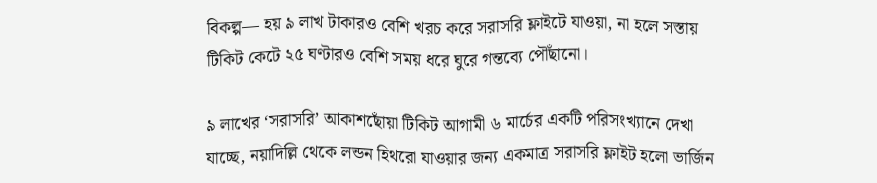বিকল্প— হয় ৯ লাখ টাকারও বেশি খরচ করে সরাসরি ফ্লাইটে যাওয়া, না হলে সস্তায় টিকিট কেটে ২৫ ঘণ্টারও বেশি সময় ধরে ঘুরে গন্তব্যে পৌঁছানো।

৯ লাখের ‘সরাসরি’ আকাশছোঁয়া টিকিট আগামী ৬ মার্চের একটি পরিসংখ্যানে দেখা যাচ্ছে, নয়াদিল্লি থেকে লন্ডন হিথরো যাওয়ার জন্য একমাত্র সরাসরি ফ্লাইট হলো ভার্জিন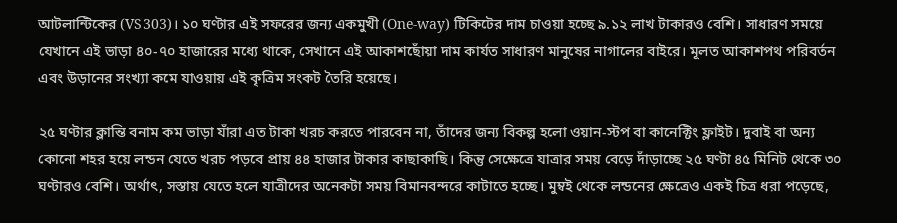আটলান্টিকের (VS303)। ১০ ঘণ্টার এই সফরের জন্য একমুখী (One-way) টিকিটের দাম চাওয়া হচ্ছে ৯.১২ লাখ টাকারও বেশি। সাধারণ সময়ে যেখানে এই ভাড়া ৪০-৭০ হাজারের মধ্যে থাকে, সেখানে এই আকাশছোঁয়া দাম কার্যত সাধারণ মানুষের নাগালের বাইরে। মূলত আকাশপথ পরিবর্তন এবং উড়ানের সংখ্যা কমে যাওয়ায় এই কৃত্রিম সংকট তৈরি হয়েছে।

২৫ ঘণ্টার ক্লান্তি বনাম কম ভাড়া যাঁরা এত টাকা খরচ করতে পারবেন না, তাঁদের জন্য বিকল্প হলো ওয়ান-স্টপ বা কানেক্টিং ফ্লাইট। দুবাই বা অন্য কোনো শহর হয়ে লন্ডন যেতে খরচ পড়বে প্রায় ৪৪ হাজার টাকার কাছাকাছি। কিন্তু সেক্ষেত্রে যাত্রার সময় বেড়ে দাঁড়াচ্ছে ২৫ ঘণ্টা ৪৫ মিনিট থেকে ৩০ ঘণ্টারও বেশি। অর্থাৎ, সস্তায় যেতে হলে যাত্রীদের অনেকটা সময় বিমানবন্দরে কাটাতে হচ্ছে। মুম্বই থেকে লন্ডনের ক্ষেত্রেও একই চিত্র ধরা পড়েছে,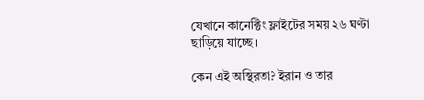যেখানে কানেক্টিং ফ্লাইটের সময় ২৬ ঘণ্টা ছাড়িয়ে যাচ্ছে।

কেন এই অস্থিরতা? ইরান ও তার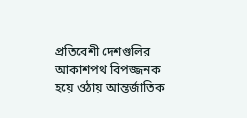প্রতিবেশী দেশগুলির আকাশপথ বিপজ্জনক হয়ে ওঠায় আন্তর্জাতিক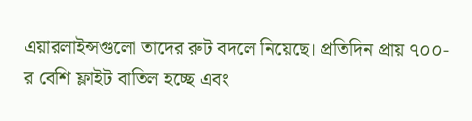এয়ারলাইন্সগুলো তাদের রুট বদলে নিয়েছে। প্রতিদিন প্রায় ৭০০-র বেশি ফ্লাইট বাতিল হচ্ছে এবং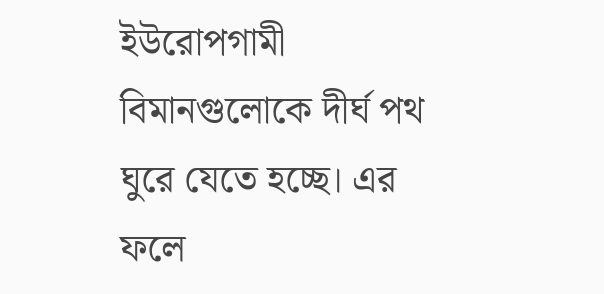ইউরোপগামী বিমানগুলোকে দীর্ঘ পথ ঘুরে যেতে হচ্ছে। এর ফলে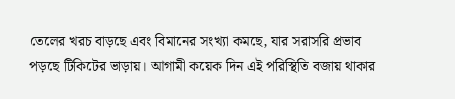তেলের খরচ বাড়ছে এবং বিমানের সংখ্যা কমছে, যার সরাসরি প্রভাব পড়ছে টিকিটের ভাড়ায়। আগামী কয়েক দিন এই পরিস্থিতি বজায় থাকার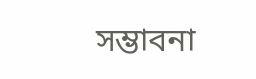সম্ভাবনা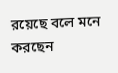রয়েছে বলে মনে করছেন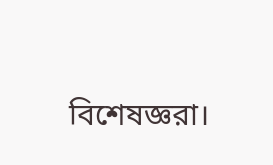বিশেষজ্ঞরা।